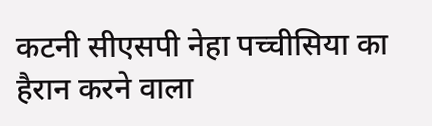कटनी सीएसपी नेहा पच्चीसिया का हैरान करने वाला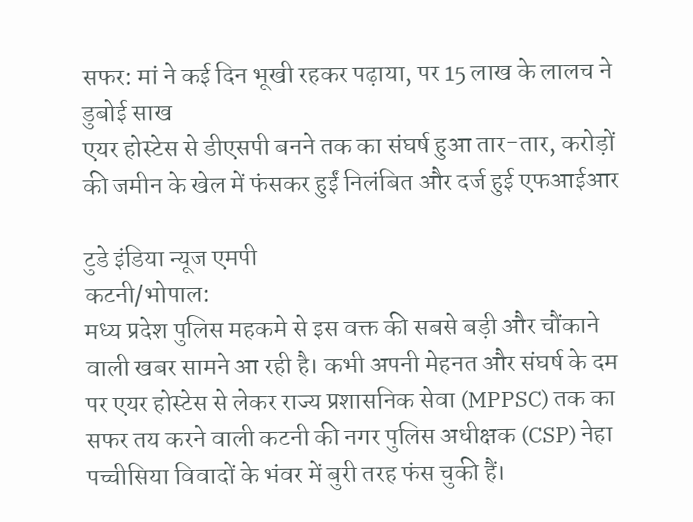सफर: मां ने कई दिन भूखी रहकर पढ़ाया, पर 15 लाख के लालच ने डुबोई साख
एयर होस्टेस से डीएसपी बनने तक का संघर्ष हुआ तार-तार, करोड़ों की जमीन के खेल में फंसकर हुईं निलंबित और दर्ज हुई एफआईआर

टुडे इंडिया न्यूज एमपी
कटनी/भोपाल:
मध्य प्रदेश पुलिस महकमे से इस वक्त की सबसे बड़ी और चौंकाने वाली खबर सामने आ रही है। कभी अपनी मेहनत और संघर्ष के दम पर एयर होस्टेस से लेकर राज्य प्रशासनिक सेवा (MPPSC) तक का सफर तय करने वाली कटनी की नगर पुलिस अधीक्षक (CSP) नेहा पच्चीसिया विवादों के भंवर में बुरी तरह फंस चुकी हैं।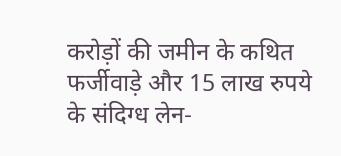करोड़ों की जमीन के कथित फर्जीवाड़े और 15 लाख रुपये के संदिग्ध लेन-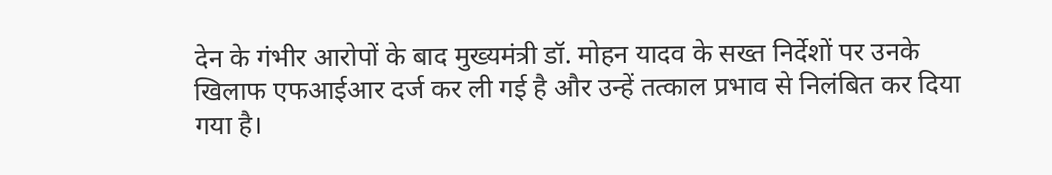देन के गंभीर आरोपों के बाद मुख्यमंत्री डॉ. मोहन यादव के सख्त निर्देशों पर उनके खिलाफ एफआईआर दर्ज कर ली गई है और उन्हें तत्काल प्रभाव से निलंबित कर दिया गया है।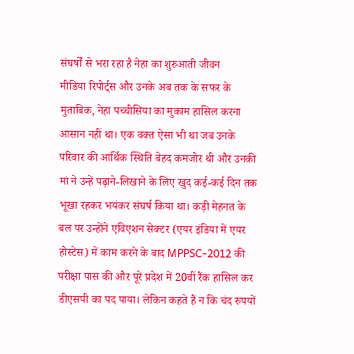संघर्षों से भरा रहा है नेहा का शुरुआती जीवन
मीडिया रिपोर्ट्स और उनके अब तक के सफर के मुताबिक, नेहा पच्चीसिया का मुकाम हासिल करना आसान नहीं था। एक वक्त ऐसा भी था जब उनके परिवार की आर्थिक स्थिति बेहद कमजोर थी और उनकी मां ने उन्हें पढ़ाने-लिखाने के लिए खुद कई-कई दिन तक भूखा रहकर भयंकर संघर्ष किया था। कड़ी मेहनत के बल पर उन्होंने एविएशन सेक्टर (एयर इंडिया में एयर होस्टेस) में काम करने के बाद MPPSC-2012 की परीक्षा पास की और पूरे प्रदेश में 20वीं रैंक हासिल कर डीएसपी का पद पाया। लेकिन कहते हैं न कि चंद रुपयों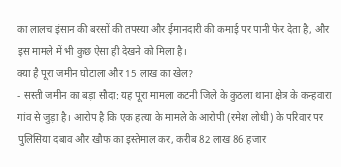का लालच इंसान की बरसों की तपस्या और ईमानदारी की कमाई पर पानी फेर देता है, और इस मामले में भी कुछ ऐसा ही देखने को मिला है।
क्या है पूरा जमीन घोटाला और 15 लाख का खेल?
- सस्ती जमीन का बड़ा सौदा: यह पूरा मामला कटनी जिले के कुठला थाना क्षेत्र के कन्हवारा गांव से जुड़ा है। आरोप है कि एक हत्या के मामले के आरोपी (रमेश लोधी) के परिवार पर पुलिसिया दबाव और खौफ का इस्तेमाल कर, करीब 82 लाख 86 हजार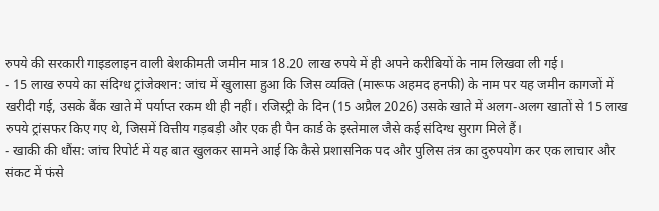रुपये की सरकारी गाइडलाइन वाली बेशकीमती जमीन मात्र 18.20 लाख रुपये में ही अपने करीबियों के नाम लिखवा ली गई।
- 15 लाख रुपये का संदिग्ध ट्रांजेक्शन: जांच में खुलासा हुआ कि जिस व्यक्ति (मारूफ अहमद हनफी) के नाम पर यह जमीन कागजों में खरीदी गई, उसके बैंक खाते में पर्याप्त रकम थी ही नहीं। रजिस्ट्री के दिन (15 अप्रैल 2026) उसके खाते में अलग-अलग खातों से 15 लाख रुपये ट्रांसफर किए गए थे, जिसमें वित्तीय गड़बड़ी और एक ही पैन कार्ड के इस्तेमाल जैसे कई संदिग्ध सुराग मिले हैं।
- खाकी की धौंस: जांच रिपोर्ट में यह बात खुलकर सामने आई कि कैसे प्रशासनिक पद और पुलिस तंत्र का दुरुपयोग कर एक लाचार और संकट में फंसे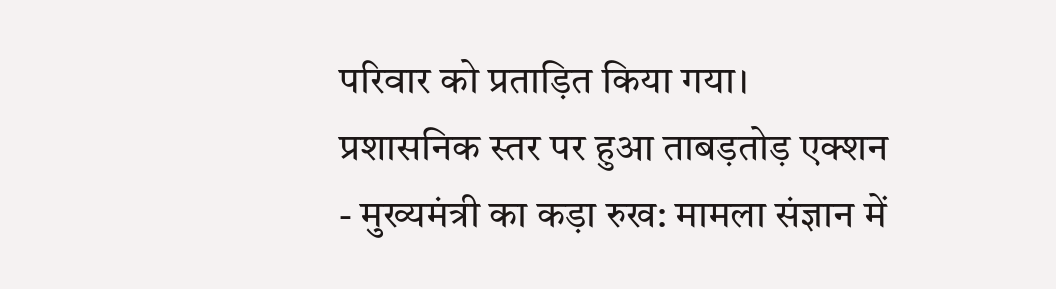परिवार को प्रताड़ित किया गया।
प्रशासनिक स्तर पर हुआ ताबड़तोड़ एक्शन
- मुख्यमंत्री का कड़ा रुख: मामला संज्ञान में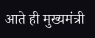आते ही मुख्यमंत्री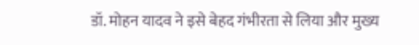डॉ. मोहन यादव ने इसे बेहद गंभीरता से लिया और मुख्य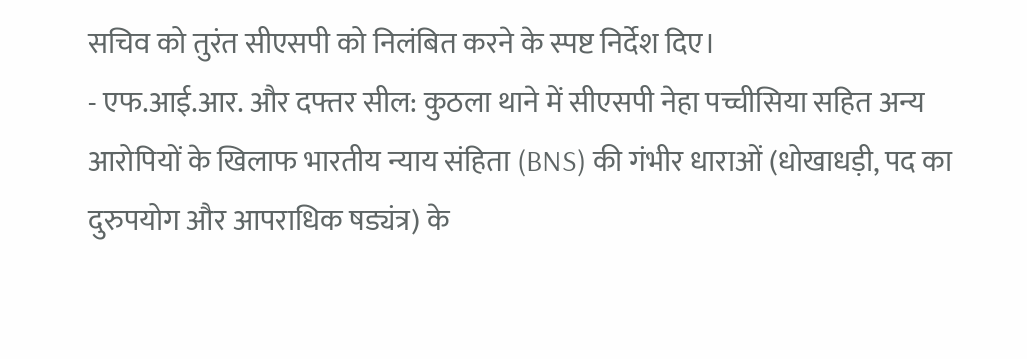सचिव को तुरंत सीएसपी को निलंबित करने के स्पष्ट निर्देश दिए।
- एफ.आई.आर. और दफ्तर सील: कुठला थाने में सीएसपी नेहा पच्चीसिया सहित अन्य आरोपियों के खिलाफ भारतीय न्याय संहिता (BNS) की गंभीर धाराओं (धोखाधड़ी, पद का दुरुपयोग और आपराधिक षड्यंत्र) के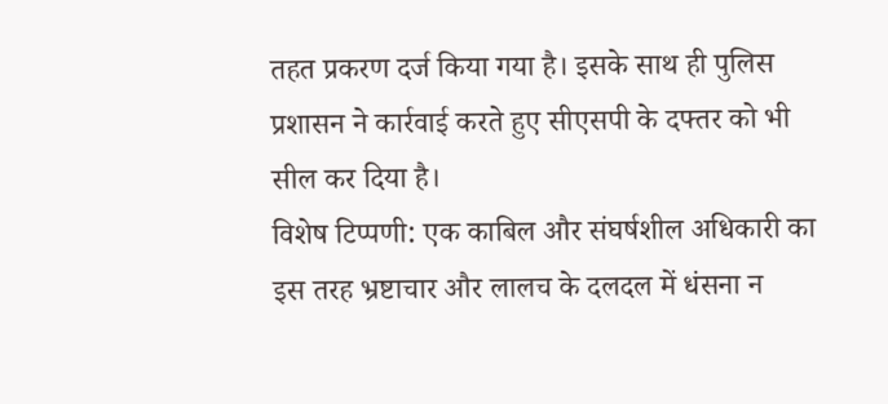तहत प्रकरण दर्ज किया गया है। इसके साथ ही पुलिस प्रशासन ने कार्रवाई करते हुए सीएसपी के दफ्तर को भी सील कर दिया है।
विशेष टिप्पणी: एक काबिल और संघर्षशील अधिकारी का इस तरह भ्रष्टाचार और लालच के दलदल में धंसना न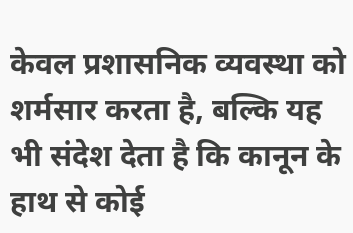केवल प्रशासनिक व्यवस्था को शर्मसार करता है, बल्कि यह भी संदेश देता है कि कानून के हाथ से कोई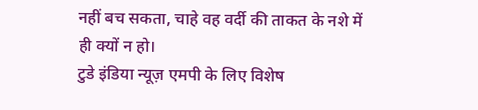नहीं बच सकता, चाहे वह वर्दी की ताकत के नशे में ही क्यों न हो।
टुडे इंडिया न्यूज़ एमपी के लिए विशेष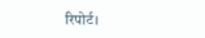रिपोर्ट।